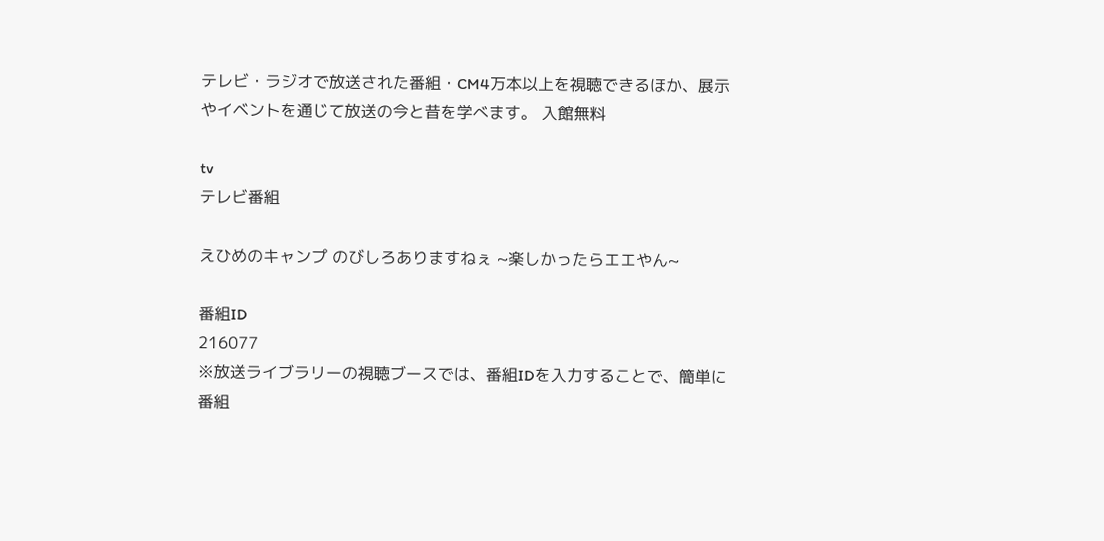テレビ・ラジオで放送された番組・CM4万本以上を視聴できるほか、展示やイベントを通じて放送の今と昔を学べます。 入館無料

tv
テレビ番組

えひめのキャンプ のびしろありますねぇ ~楽しかったらエエやん~

番組ID
216077
※放送ライブラリーの視聴ブースでは、番組IDを入力することで、簡単に番組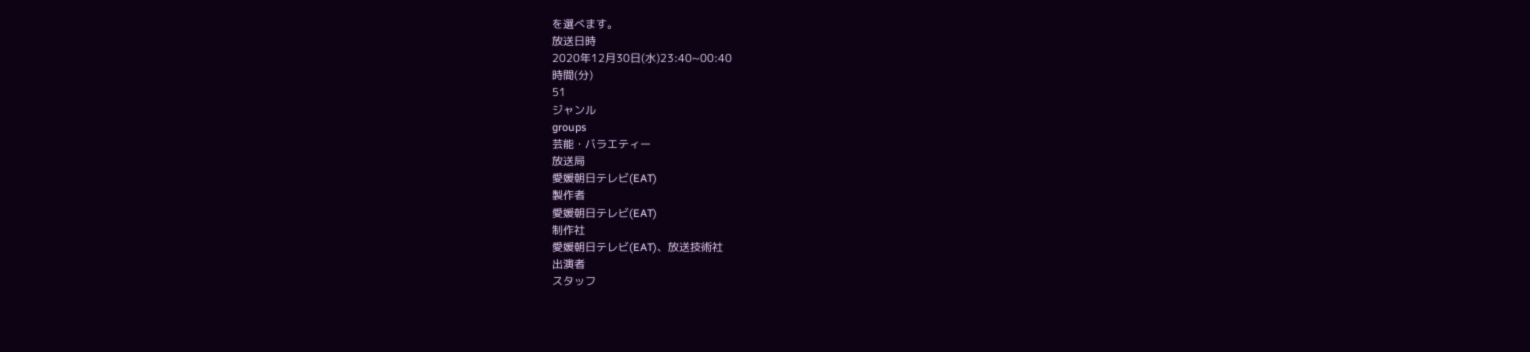を選べます。
放送日時
2020年12月30日(水)23:40~00:40
時間(分)
51
ジャンル
groups
芸能・バラエティー
放送局
愛媛朝日テレビ(EAT)
製作者
愛媛朝日テレビ(EAT)
制作社
愛媛朝日テレビ(EAT)、放送技術社
出演者
スタッフ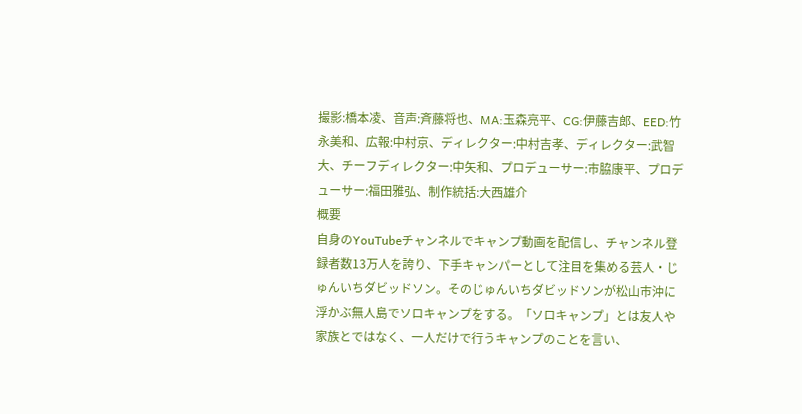撮影:橋本凌、音声:斉藤将也、MA:玉森亮平、CG:伊藤吉郎、EED:竹永美和、広報:中村京、ディレクター:中村吉孝、ディレクター:武智大、チーフディレクター:中矢和、プロデューサー:市脇康平、プロデューサー:福田雅弘、制作統括:大西雄介
概要
自身のYouTubeチャンネルでキャンプ動画を配信し、チャンネル登録者数13万人を誇り、下手キャンパーとして注目を集める芸人・じゅんいちダビッドソン。そのじゅんいちダビッドソンが松山市沖に浮かぶ無人島でソロキャンプをする。「ソロキャンプ」とは友人や家族とではなく、一人だけで行うキャンプのことを言い、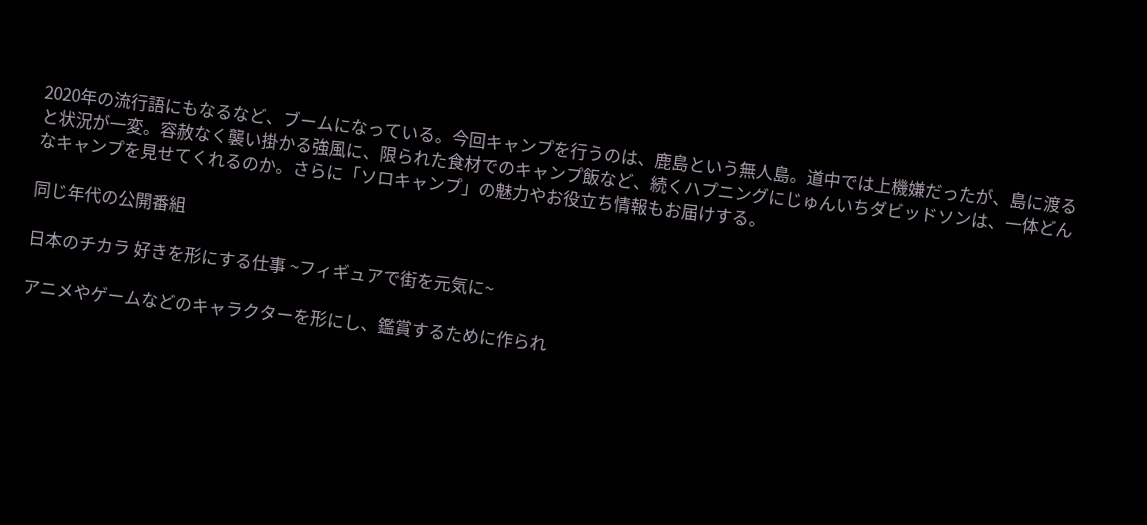2020年の流行語にもなるなど、ブームになっている。今回キャンプを行うのは、鹿島という無人島。道中では上機嫌だったが、島に渡ると状況が一変。容赦なく襲い掛かる強風に、限られた食材でのキャンプ飯など、続くハプニングにじゅんいちダビッドソンは、一体どんなキャンプを見せてくれるのか。さらに「ソロキャンプ」の魅力やお役立ち情報もお届けする。

同じ年代の公開番組

日本のチカラ 好きを形にする仕事 ~フィギュアで街を元気に~

アニメやゲームなどのキャラクターを形にし、鑑賞するために作られ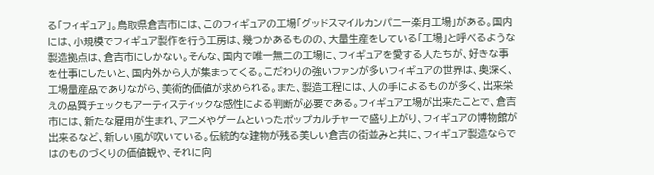る「フィギュア」。鳥取県倉吉市には、このフィギュアの工場「グッドスマイルカンパニー楽月工場」がある。国内には、小規模でフィギュア製作を行う工房は、幾つかあるものの、大量生産をしている「工場」と呼べるような製造拠点は、倉吉市にしかない。そんな、国内で唯一無二の工場に、フィギュアを愛する人たちが、好きな事を仕事にしたいと、国内外から人が集まってくる。こだわりの強いファンが多いフィギュアの世界は、奥深く、工場量産品でありながら、美術的価値が求められる。また、製造工程には、人の手によるものが多く、出来栄えの品質チェックもアーティスティックな感性による判断が必要である。フィギュアエ場が出来たことで、倉吉市には、新たな雇用が生まれ、アニメやゲームといったポップカルチャーで盛り上がり、フィギュアの博物館が出来るなど、新しい風が吹いている。伝統的な建物が残る美しい倉吉の街並みと共に、フィギュア製造ならではのものづくりの価値観や、それに向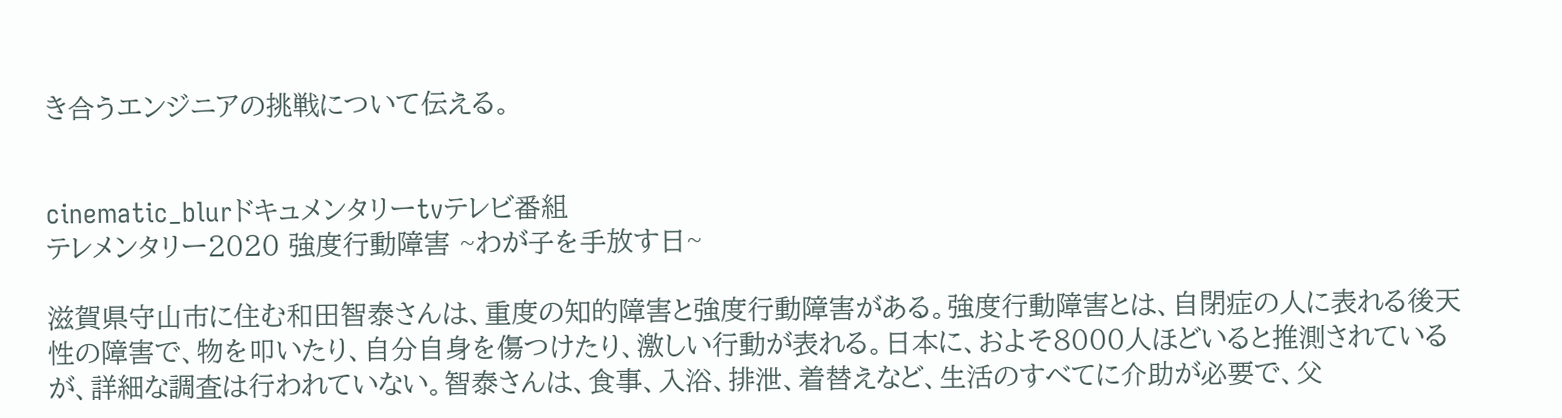き合うエンジニアの挑戦について伝える。


cinematic_blurドキュメンタリーtvテレビ番組
テレメンタリー2020 強度行動障害 ~わが子を手放す日~

滋賀県守山市に住む和田智泰さんは、重度の知的障害と強度行動障害がある。強度行動障害とは、自閉症の人に表れる後天性の障害で、物を叩いたり、自分自身を傷つけたり、激しい行動が表れる。日本に、およそ8000人ほどいると推測されているが、詳細な調査は行われていない。智泰さんは、食事、入浴、排泄、着替えなど、生活のすべてに介助が必要で、父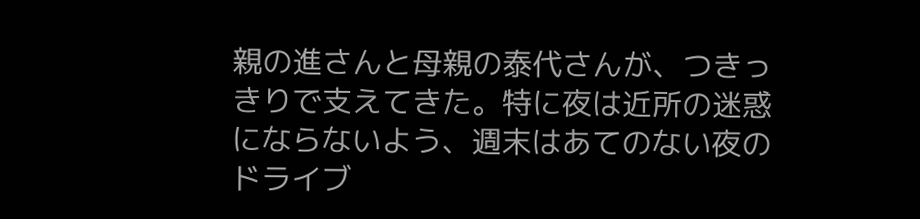親の進さんと母親の泰代さんが、つきっきりで支えてきた。特に夜は近所の迷惑にならないよう、週末はあてのない夜のドライブ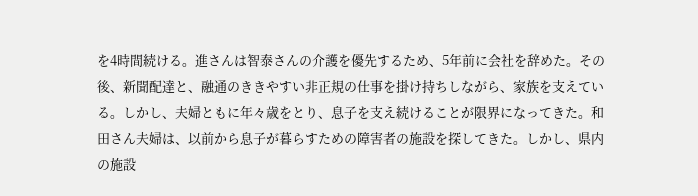を4時間続ける。進さんは智泰さんの介護を優先するため、5年前に会社を辞めた。その後、新聞配達と、融通のききやすい非正規の仕事を掛け持ちしながら、家族を支えている。しかし、夫婦ともに年々歳をとり、息子を支え続けることが限界になってきた。和田さん夫婦は、以前から息子が暮らすための障害者の施設を探してきた。しかし、県内の施設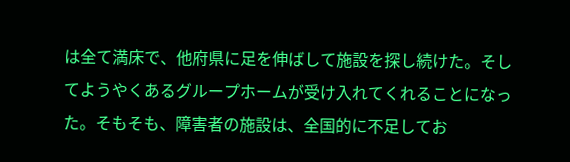は全て満床で、他府県に足を伸ばして施設を探し続けた。そしてようやくあるグループホームが受け入れてくれることになった。そもそも、障害者の施設は、全国的に不足してお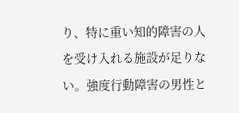り、特に重い知的障害の人を受け入れる施設が足りない。強度行動障害の男性と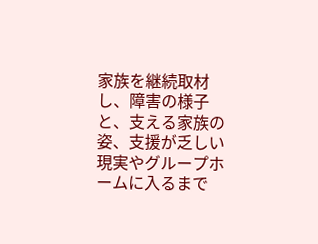家族を継続取材し、障害の様子と、支える家族の姿、支援が乏しい現実やグループホームに入るまで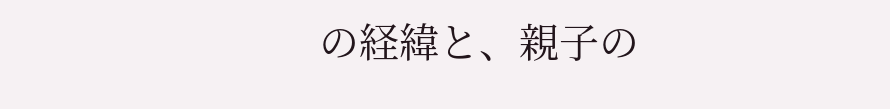の経緯と、親子の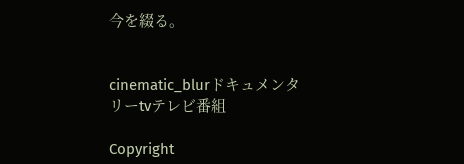今を綴る。


cinematic_blurドキュメンタリーtvテレビ番組

Copyright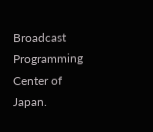Broadcast Programming Center of Japan.